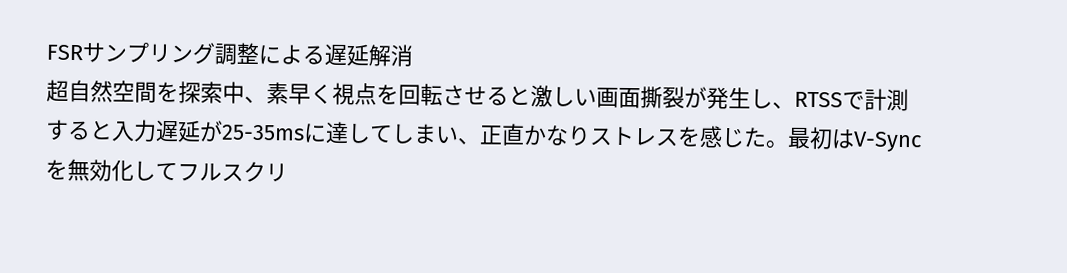FSRサンプリング調整による遅延解消
超自然空間を探索中、素早く視点を回転させると激しい画面撕裂が発生し、RTSSで計測すると入力遅延が25-35msに達してしまい、正直かなりストレスを感じた。最初はV-Syncを無効化してフルスクリ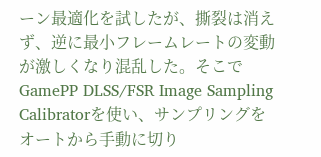ーン最適化を試したが、撕裂は消えず、逆に最小フレームレートの変動が激しくなり混乱した。そこでGamePP DLSS/FSR Image Sampling Calibratorを使い、サンプリングをオートから手動に切り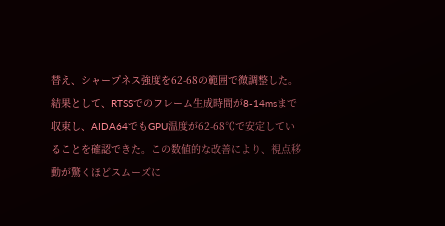替え、シャープネス強度を62-68の範囲で微調整した。結果として、RTSSでのフレーム生成時間が8-14msまで収束し、AIDA64でもGPU温度が62-68℃で安定していることを確認できた。この数値的な改善により、視点移動が驚くほどスムーズに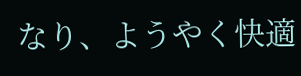なり、ようやく快適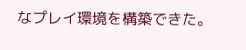なプレイ環境を構築できた。